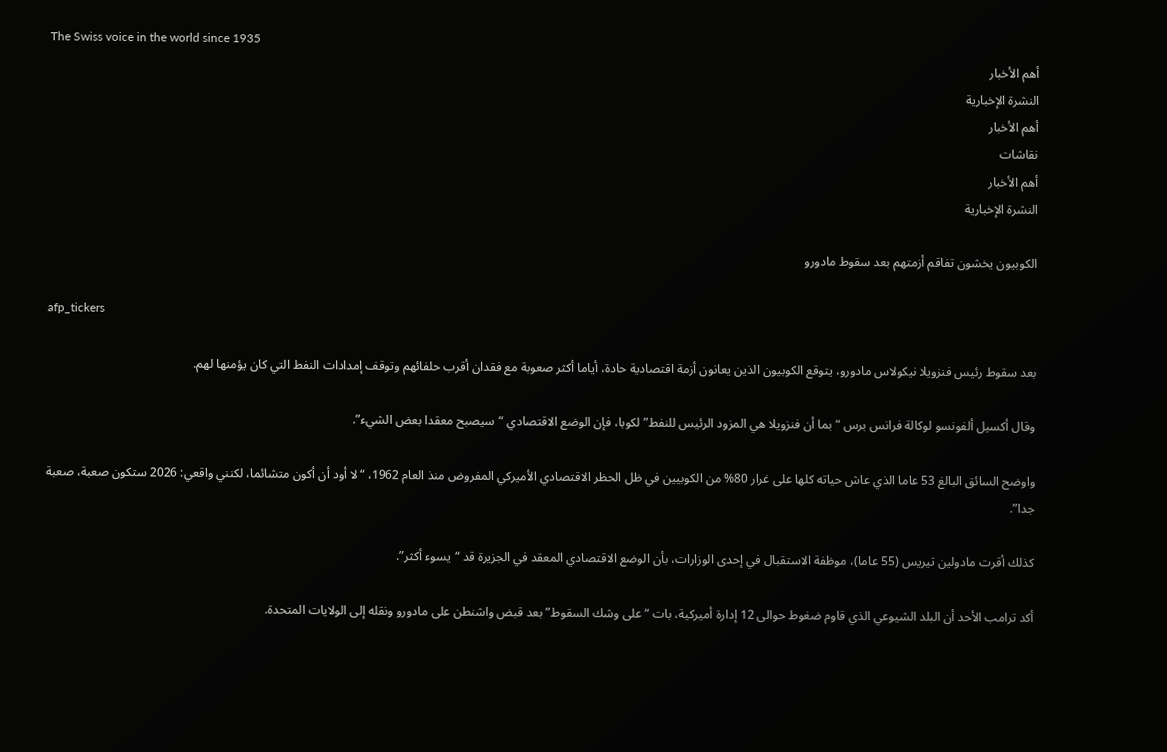The Swiss voice in the world since 1935
أهم الأخبار
النشرة الإخبارية
أهم الأخبار
نقاشات
أهم الأخبار
النشرة الإخبارية

الكوبيون يخشون تفاقم أزمتهم بعد سقوط مادورو

afp_tickers

بعد سقوط رئيس فنزويلا نيكولاس مادورو، يتوقع الكوبيون الذين يعانون أزمة اقتصادية حادة، أياما أكثر صعوبة مع فقدان أقرب حلفائهم وتوقف إمدادات النفط التي كان يؤمنها لهم.

وقال أكسيل ألفونسو لوكالة فرانس برس “بما أن فنزويلا هي المزود الرئيس للنفط” لكوبا، فإن الوضع الاقتصادي “سيصبح معقدا بعض الشيء”.

واوضح السائق البالغ 53 عاما الذي عاش حياته كلها على غرار 80% من الكوبيين في ظل الحظر الاقتصادي الأميركي المفروض منذ العام 1962، “لا أود أن أكون متشائما، لكنني واقعي: 2026 ستكون صعبة، صعبة جدا”.

كذلك أقرت مادولين تيريس (55 عاما)، موظفة الاستقبال في إحدى الوزارات، بأن الوضع الاقتصادي المعقد في الجزيرة قد “يسوء أكثر”.

أكد ترامب الأحد أن البلد الشيوعي الذي قاوم ضغوط حوالى 12 إدارة أميركية، بات “على وشك السقوط” بعد قبض واشنطن على مادورو ونقله إلى الولايات المتحدة.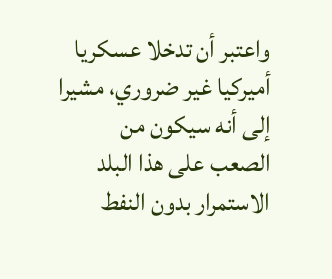واعتبر أن تدخلا عسكريا أميركيا غير ضروري، مشيرا إلى أنه سيكون من الصعب على هذا البلد الاستمرار بدون النفط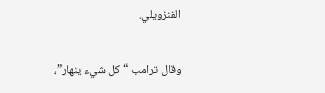الفنزويلي.

وقال ترامب “كل شيء ينهار”،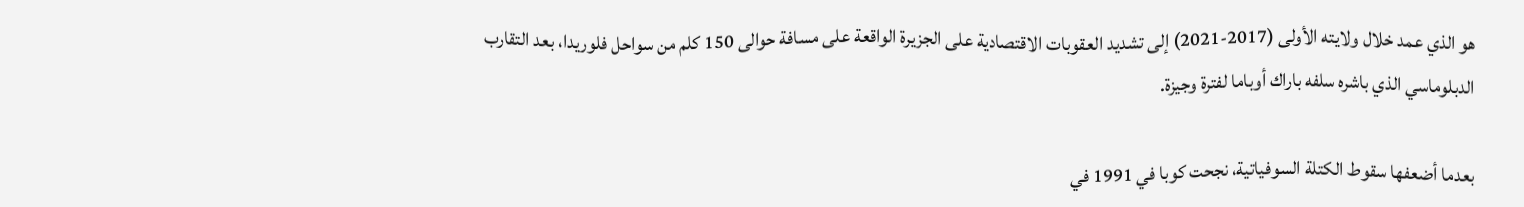هو الذي عمد خلال ولايته الأولى (2017-2021) إلى تشديد العقوبات الاقتصادية على الجزيرة الواقعة على مسافة حوالى 150 كلم من سواحل فلوريدا، بعد التقارب الدبلوماسي الذي باشره سلفه باراك أوباما لفترة وجيزة.

بعدما أضعفها سقوط الكتلة السوفياتية، نجحت كوبا في 1991 في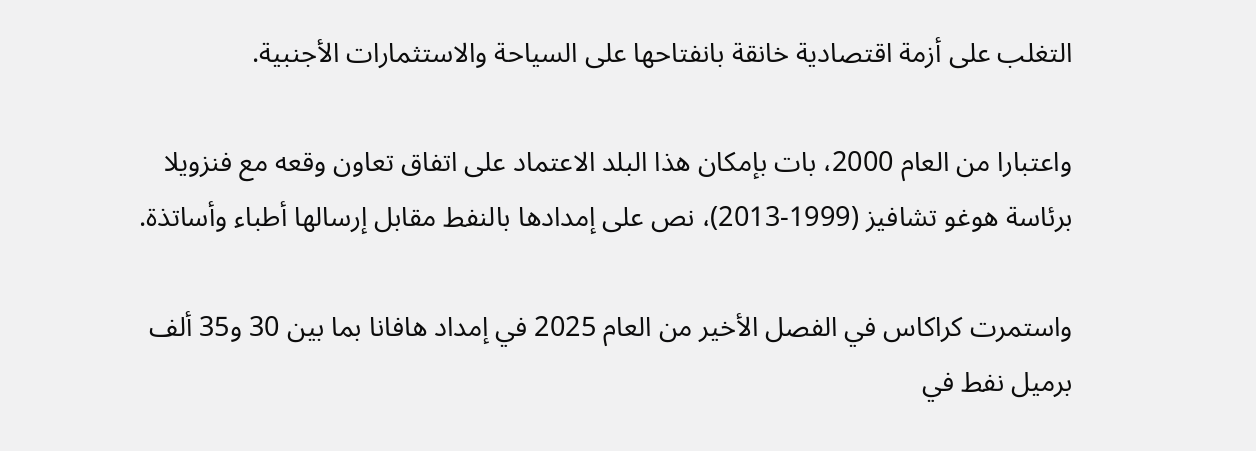التغلب على أزمة اقتصادية خانقة بانفتاحها على السياحة والاستثمارات الأجنبية.

واعتبارا من العام 2000، بات بإمكان هذا البلد الاعتماد على اتفاق تعاون وقعه مع فنزويلا برئاسة هوغو تشافيز (1999-2013)، نص على إمدادها بالنفط مقابل إرسالها أطباء وأساتذة.

واستمرت كراكاس في الفصل الأخير من العام 2025 في إمداد هافانا بما بين 30 و35 ألف برميل نفط في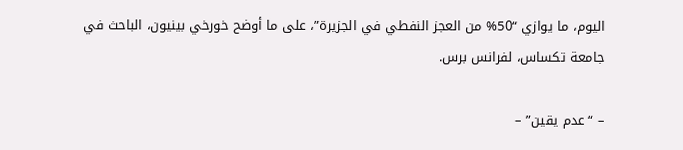اليوم، ما يوازي “50% من العجز النفطي في الجزيرة”، على ما أوضح خورخي بينيون، الباحث في جامعة تكساس، لفرانس برس.

– “عدم يقين” –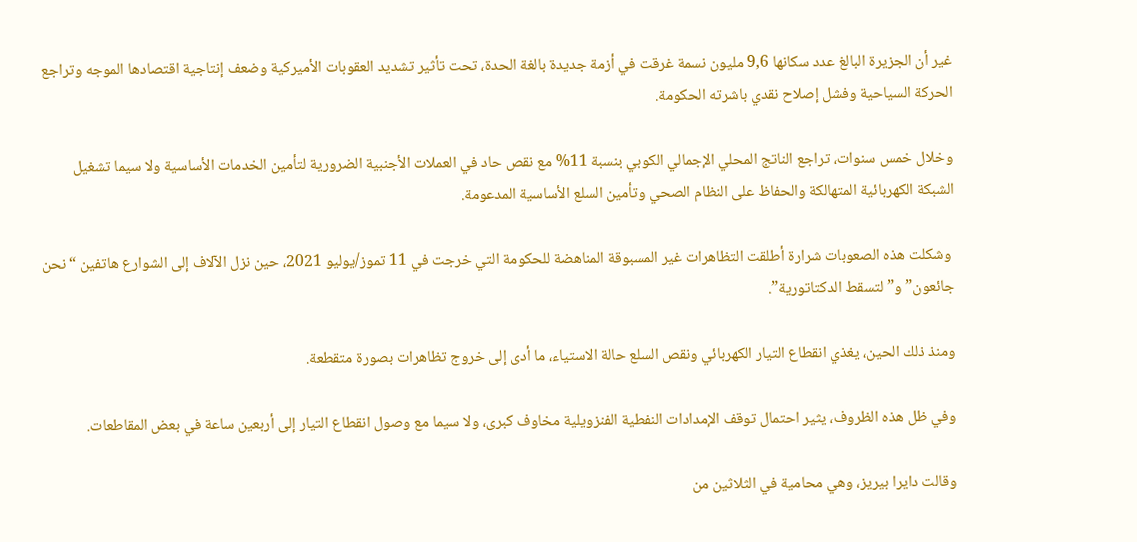غير أن الجزيرة البالغ عدد سكانها 9,6 مليون نسمة غرقت في أزمة جديدة بالغة الحدة، تحت تأثير تشديد العقوبات الأميركية وضعف إنتاجية اقتصادها الموجه وتراجع الحركة السياحية وفشل إصلاح نقدي باشرته الحكومة.

وخلال خمس سنوات، تراجع الناتج المحلي الإجمالي الكوبي بنسبة 11% مع نقص حاد في العملات الأجنبية الضرورية لتأمين الخدمات الأساسية ولا سيما تشغيل الشبكة الكهربائية المتهالكة والحفاظ على النظام الصحي وتأمين السلع الأساسية المدعومة.

 وشكلت هذه الصعوبات شرارة أطلقت التظاهرات غير المسبوقة المناهضة للحكومة التي خرجت في 11 تموز/يوليو 2021، حين نزل الآلاف إلى الشوارع هاتفين “نحن جائعون” و”لتسقط الدكتاتورية”.

ومنذ ذلك الحين، يغذي انقطاع التيار الكهربائي ونقص السلع حالة الاستياء، ما أدى إلى خروج تظاهرات بصورة متقطعة.

وفي ظل هذه الظروف، يثير احتمال توقف الإمدادات النفطية الفنزويلية مخاوف كبرى، ولا سيما مع وصول انقطاع التيار إلى أربعين ساعة في بعض المقاطعات.

وقالت دايرا بيريز، وهي محامية في الثلاثين من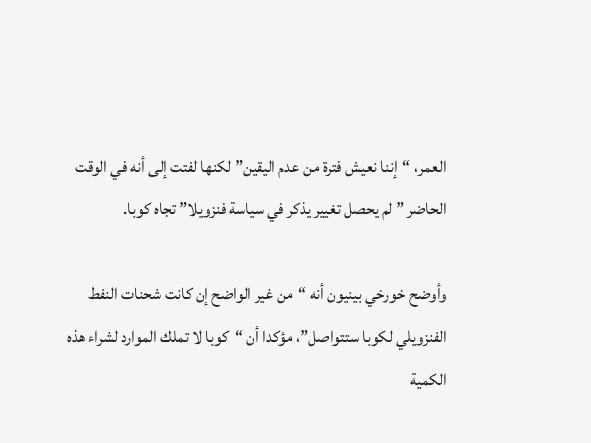العمر، “إننا نعيش فترة من عدم اليقين” لكنها لفتت إلى أنه في الوقت الحاضر ” لم يحصل تغيير يذكر في سياسة فنزويلا” تجاه كوبا.

وأوضح خورخي بينيون أنه “من غير الواضح إن كانت شحنات النفط الفنزويلي لكوبا ستتواصل”، مؤكدا أن “كوبا لا تملك الموارد لشراء هذه الكمية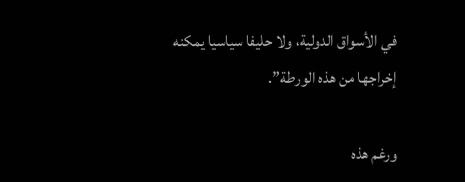في الأسواق الدولية، ولا حليفا سياسيا يمكنه إخراجها من هذه الورطة”.

ورغم هذه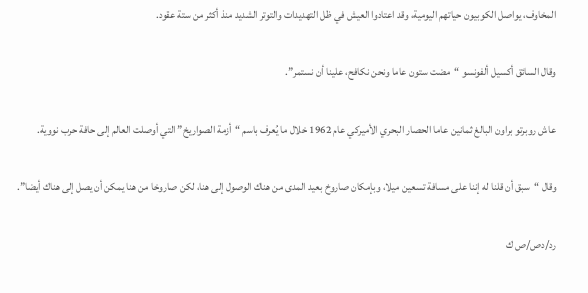المخاوف، يواصل الكوبيون حياتهم اليومية، وقد اعتادوا العيش في ظل التهديدات والتوتر الشديد منذ أكثر من ستة عقود.

وقال السائق أكسيل ألفونسو “مضت ستون عاما ونحن نكافح، علينا أن نستمر”.

عاش روبرتو براون البالغ ثمانين عاما الحصار البحري الأميركي عام 1962 خلال ما يُعرف باسم “أزمة الصواريخ” التي أوصلت العالم إلى حافة حرب نووية.

وقال “سبق أن قلنا له إننا على مسافة تسعين ميلا، وبإمكان صاروخ بعيد المدى من هناك الوصول إلى هنا، لكن صاروخا من هنا يمكن أن يصل إلى هناك أيضا”.

رد/دص/ص ك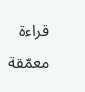قراءة معمّقة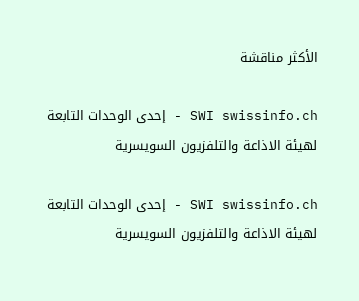الأكثر مناقشة

SWI swissinfo.ch - إحدى الوحدات التابعة لهيئة الاذاعة والتلفزيون السويسرية

SWI swissinfo.ch - إحدى الوحدات التابعة لهيئة الاذاعة والتلفزيون السويسرية